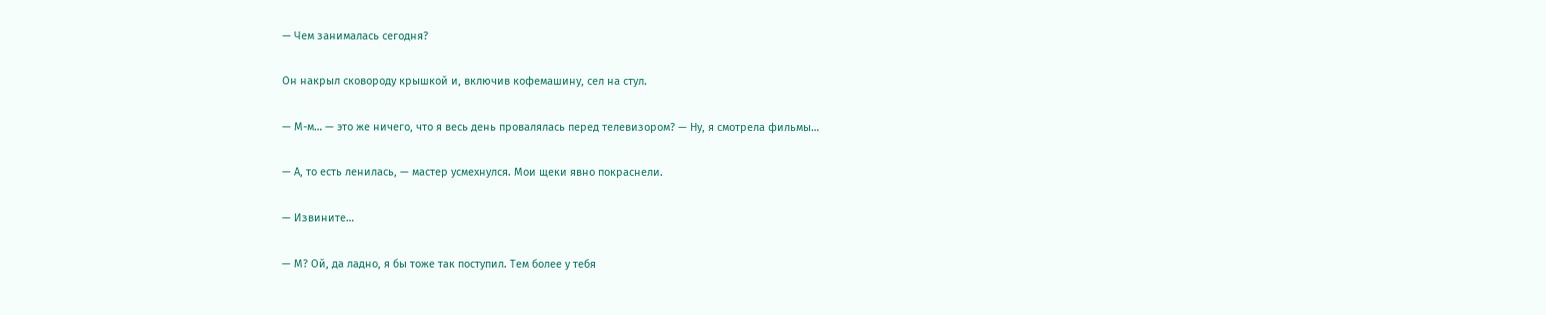— Чем занималась сегодня?

Он накрыл сковороду крышкой и, включив кофемашину, сел на стул.

— М-м… — это же ничего, что я весь день провалялась перед телевизором? — Ну, я смотрела фильмы…

— А, то есть ленилась, — мастер усмехнулся. Мои щеки явно покраснели.

— Извините…

— М? Ой, да ладно, я бы тоже так поступил. Тем более у тебя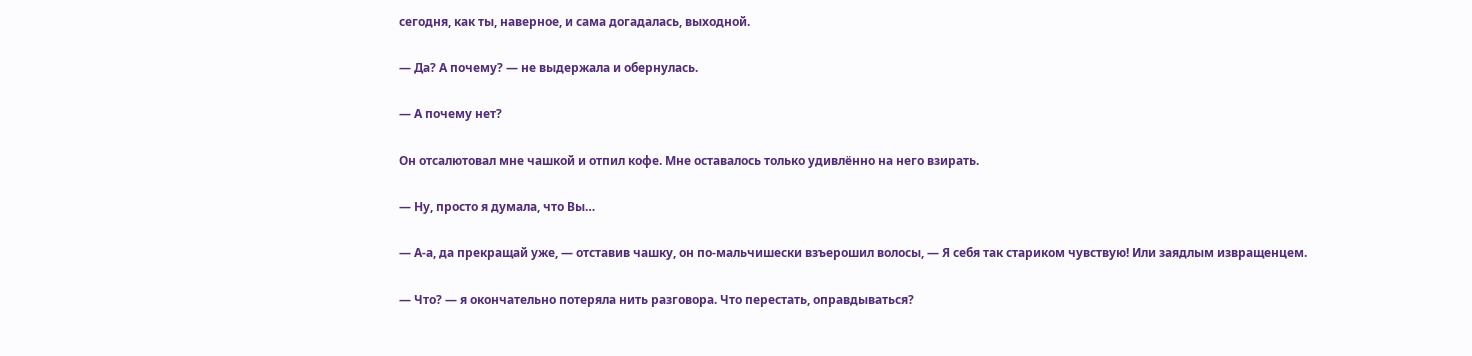сегодня, как ты, наверное, и сама догадалась, выходной.

— Да? А почему? — не выдержала и обернулась.

— А почему нет?

Он отсалютовал мне чашкой и отпил кофе. Мне оставалось только удивлённо на него взирать.

— Ну, просто я думала, что Вы…

— А-а, да прекращай уже, — отставив чашку, он по-мальчишески взъерошил волосы, — Я себя так стариком чувствую! Или заядлым извращенцем.

— Что? — я окончательно потеряла нить разговора. Что перестать, оправдываться?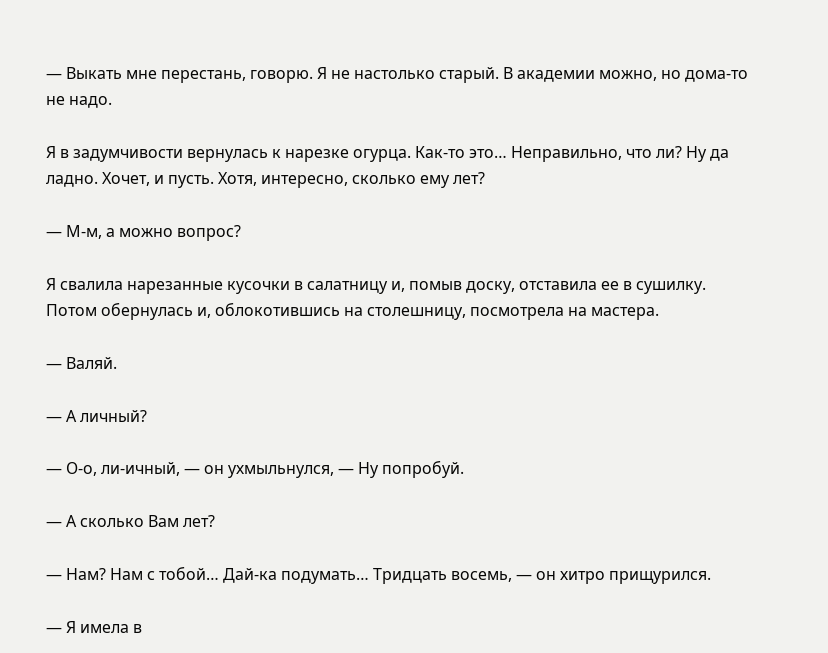— Выкать мне перестань, говорю. Я не настолько старый. В академии можно, но дома-то не надо.

Я в задумчивости вернулась к нарезке огурца. Как-то это… Неправильно, что ли? Ну да ладно. Хочет, и пусть. Хотя, интересно, сколько ему лет?

— М-м, а можно вопрос?

Я свалила нарезанные кусочки в салатницу и, помыв доску, отставила ее в сушилку. Потом обернулась и, облокотившись на столешницу, посмотрела на мастера.

— Валяй.

— А личный?

— О-о, ли-ичный, — он ухмыльнулся, — Ну попробуй.

— А сколько Вам лет?

— Нам? Нам с тобой… Дай-ка подумать… Тридцать восемь, — он хитро прищурился.

— Я имела в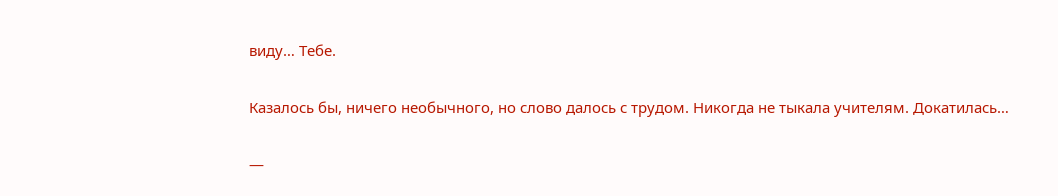виду… Тебе.

Казалось бы, ничего необычного, но слово далось с трудом. Никогда не тыкала учителям. Докатилась…

—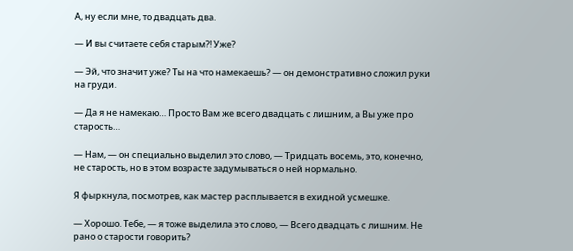А, ну если мне, то двадцать два.

— И вы считаете себя старым?! Уже?

— Эй, что значит уже? Ты на что намекаешь? — он демонстративно сложил руки на груди.

— Да я не намекаю… Просто Вам же всего двадцать с лишним, а Вы уже про старость…

— Нам, — он специально выделил это слово, — Тридцать восемь, это, конечно, не старость, но в этом возрасте задумываться о ней нормально.

Я фыркнула, посмотрев, как мастер расплывается в ехидной усмешке.

— Хорошо. Тебе, — я тоже выделила это слово, — Всего двадцать с лишним. Не рано о старости говорить?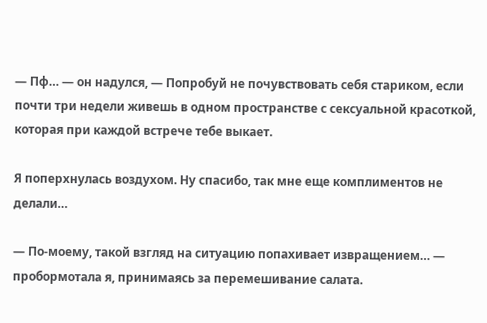— Пф… — он надулся, — Попробуй не почувствовать себя стариком, если почти три недели живешь в одном пространстве с сексуальной красоткой, которая при каждой встрече тебе выкает.

Я поперхнулась воздухом. Ну спасибо, так мне еще комплиментов не делали…

— По-моему, такой взгляд на ситуацию попахивает извращением… — пробормотала я, принимаясь за перемешивание салата.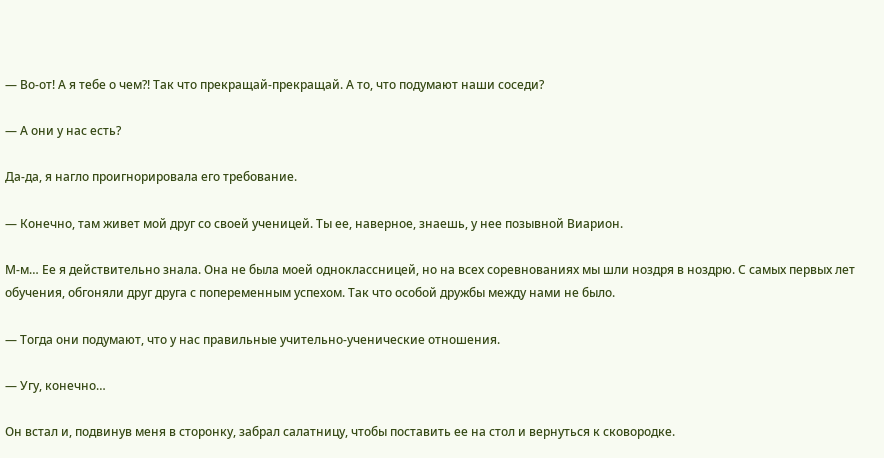— Во-от! А я тебе о чем?! Так что прекращай-прекращай. А то, что подумают наши соседи?

— А они у нас есть?

Да-да, я нагло проигнорировала его требование.

— Конечно, там живет мой друг со своей ученицей. Ты ее, наверное, знаешь, у нее позывной Виарион.

М-м… Ее я действительно знала. Она не была моей одноклассницей, но на всех соревнованиях мы шли ноздря в ноздрю. С самых первых лет обучения, обгоняли друг друга с попеременным успехом. Так что особой дружбы между нами не было.

— Тогда они подумают, что у нас правильные учительно-ученические отношения.

— Угу, конечно…

Он встал и, подвинув меня в сторонку, забрал салатницу, чтобы поставить ее на стол и вернуться к сковородке.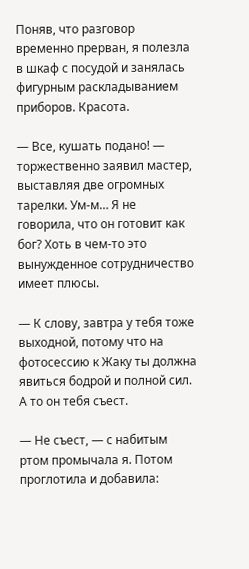Поняв, что разговор временно прерван, я полезла в шкаф с посудой и занялась фигурным раскладыванием приборов. Красота.

— Все, кушать подано! — торжественно заявил мастер, выставляя две огромных тарелки. Ум-м… Я не говорила, что он готовит как бог? Хоть в чем-то это вынужденное сотрудничество имеет плюсы.

— К слову, завтра у тебя тоже выходной, потому что на фотосессию к Жаку ты должна явиться бодрой и полной сил. А то он тебя съест.

— Не съест, — с набитым ртом промычала я. Потом проглотила и добавила: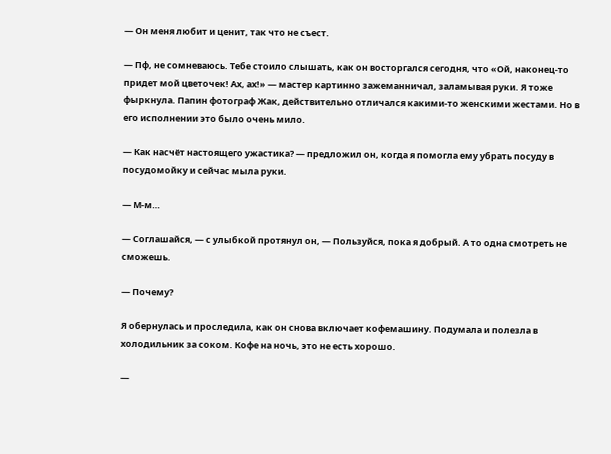— Он меня любит и ценит, так что не съест.

— Пф, не сомневаюсь. Тебе стоило слышать, как он восторгался сегодня, что «Ой, наконец-то придет мой цветочек! Ах, ах!» — мастер картинно зажеманничал, заламывая руки. Я тоже фыркнула. Папин фотограф Жак, действительно отличался какими-то женскими жестами. Но в его исполнении это было очень мило.

— Как насчёт настоящего ужастика? — предложил он, когда я помогла ему убрать посуду в посудомойку и сейчас мыла руки.

— М-м…

— Соглашайся, — с улыбкой протянул он, — Пользуйся, пока я добрый. А то одна смотреть не сможешь.

— Почему?

Я обернулась и проследила, как он снова включает кофемашину. Подумала и полезла в холодильник за соком. Кофе на ночь, это не есть хорошо.

—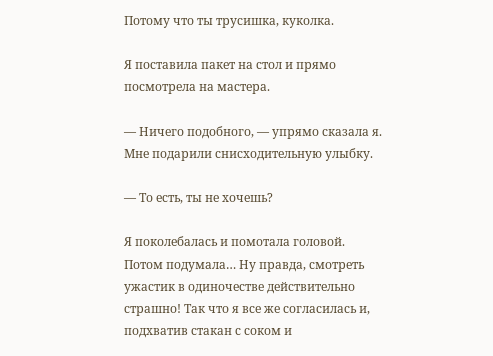Потому что ты трусишка, куколка.

Я поставила пакет на стол и прямо посмотрела на мастера.

— Ничего подобного, — упрямо сказала я. Мне подарили снисходительную улыбку.

— То есть, ты не хочешь?

Я поколебалась и помотала головой. Потом подумала… Ну правда, смотреть ужастик в одиночестве действительно страшно! Так что я все же согласилась и, подхватив стакан с соком и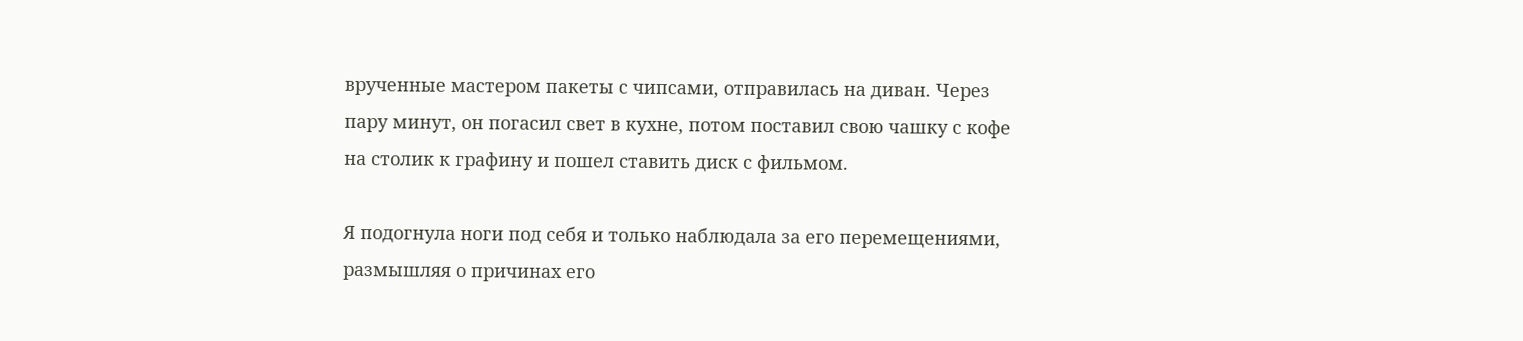врученные мастером пакеты с чипсами, отправилась на диван. Через пару минут, он погасил свет в кухне, потом поставил свою чашку с кофе на столик к графину и пошел ставить диск с фильмом.

Я подогнула ноги под себя и только наблюдала за его перемещениями, размышляя о причинах его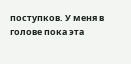поступков. У меня в голове пока эта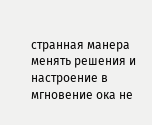странная манера менять решения и настроение в мгновение ока не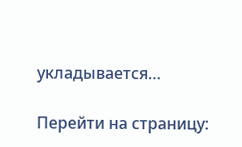укладывается…

Перейти на страницу: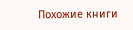Похожие книги